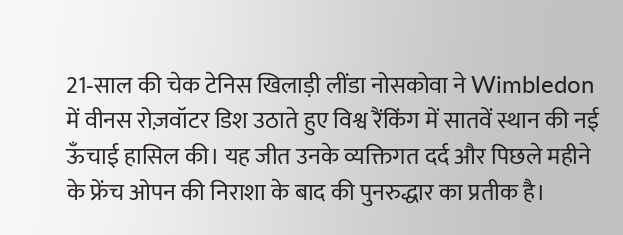21‑साल की चेक टेनिस खिलाड़ी लींडा नोसकोवा ने Wimbledon में वीनस रोज़वॉटर डिश उठाते हुए विश्व रैंकिंग में सातवें स्थान की नई ऊँचाई हासिल की। यह जीत उनके व्यक्तिगत दर्द और पिछले महीने के फ्रेंच ओपन की निराशा के बाद की पुनरुद्धार का प्रतीक है।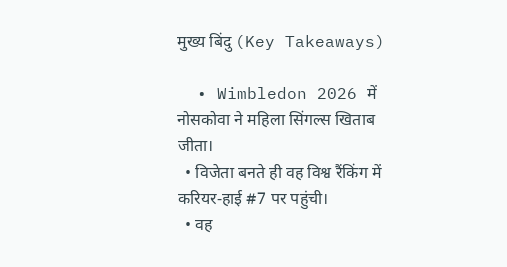मुख्य बिंदु (Key Takeaways)

  • Wimbledon 2026 में नोसकोवा ने महिला सिंगल्स खिताब जीता।
  • विजेता बनते ही वह विश्व रैंकिंग में करियर‑हाई #7 पर पहुंची।
  • वह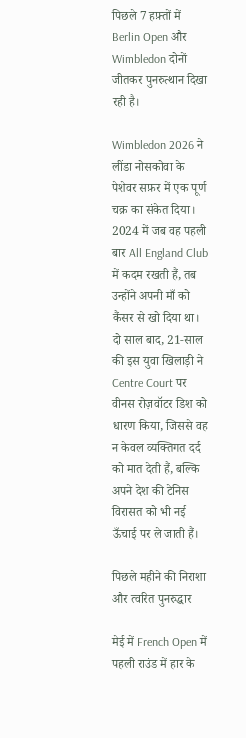पिछले 7 हफ़्तों में Berlin Open और Wimbledon दोनों जीतकर पुनरुत्थान दिखा रही है।

Wimbledon 2026 ने लींडा नोसकोवा के पेशेवर सफ़र में एक पूर्ण चक्र का संकेत दिया। 2024 में जब वह पहली बार All England Club में कदम रखती हैं, तब उन्होंने अपनी माँ को कैंसर से खो दिया था। दो साल बाद, 21‑साल की इस युवा खिलाड़ी ने Centre Court पर वीनस रोज़वॉटर डिश को धारण किया, जिससे वह न केवल व्यक्तिगत दर्द को मात देती हैं, बल्कि अपने देश की टेनिस विरासत को भी नई ऊँचाई पर ले जाती हैं।

पिछले महीने की निराशा और त्वरित पुनरुद्धार

मेई में French Open में पहली राउंड में हार के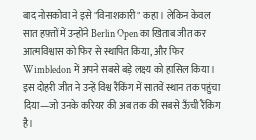बाद नोसकोवा ने इसे "विनाशकारी" कहा। लेकिन केवल सात हफ़्तों में उन्होंने Berlin Open का खिताब जीत कर आत्मविश्वास को फिर से स्थापित किया, और फिर Wimbledon में अपने सबसे बड़े लक्ष्य को हासिल किया। इस दोहरी जीत ने उन्हें विश्व रैंकिंग में सातवें स्थान तक पहुंचा दिया—जो उनके करियर की अब तक की सबसे ऊँची रैंकिंग है।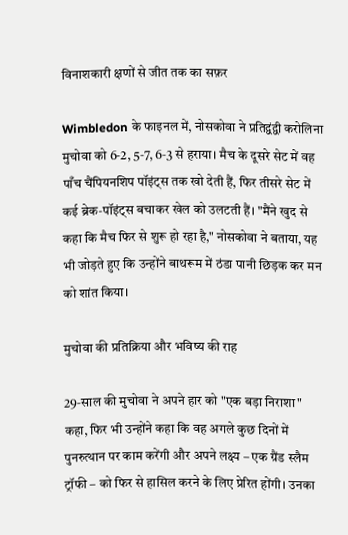विनाशकारी क्षणों से जीत तक का सफ़र

Wimbledon के फाइनल में, नोसकोवा ने प्रतिद्वंद्वी करोलिना मुचोवा को 6‑2, 5‑7, 6‑3 से हराया। मैच के दूसरे सेट में वह पाँच चैंपियनशिप पॉइंट्स तक खो देती हैं, फिर तीसरे सेट में कई ब्रेक‑पॉइंट्स बचाकर खेल को उलटती हैं। "मैंने खुद से कहा कि मैच फिर से शुरू हो रहा है," नोसकोवा ने बताया, यह भी जोड़ते हुए कि उन्होंने बाथरूम में ठंडा पानी छिड़क कर मन को शांत किया।

मुचोवा की प्रतिक्रिया और भविष्य की राह

29‑साल की मुचोवा ने अपने हार को "एक बड़ा निराशा" कहा, फिर भी उन्होंने कहा कि वह अगले कुछ दिनों में पुनरुत्थान पर काम करेंगी और अपने लक्ष्य – एक ग्रैंड स्लैम ट्रॉफी – को फिर से हासिल करने के लिए प्रेरित होंगी। उनका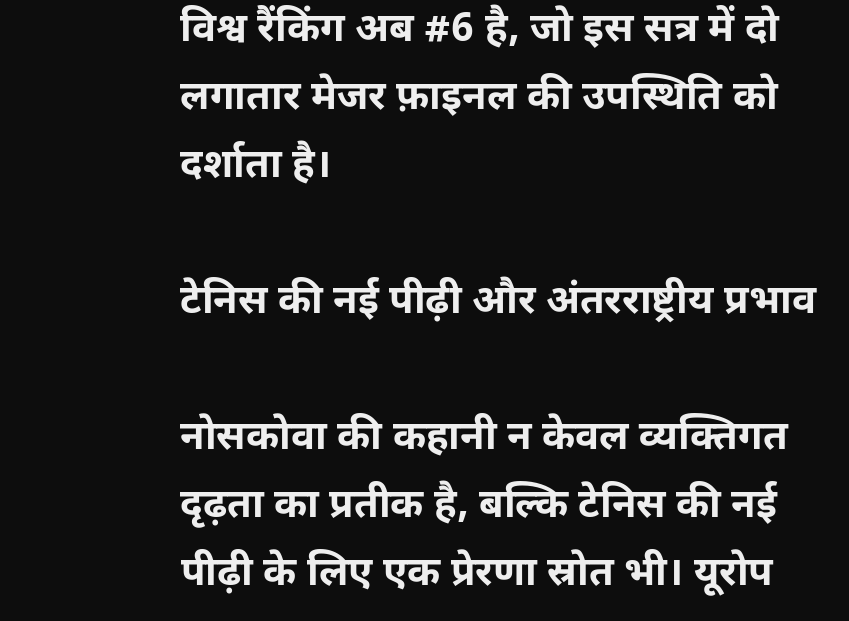विश्व रैंकिंग अब #6 है, जो इस सत्र में दो लगातार मेजर फ़ाइनल की उपस्थिति को दर्शाता है।

टेनिस की नई पीढ़ी और अंतरराष्ट्रीय प्रभाव

नोसकोवा की कहानी न केवल व्यक्तिगत दृढ़ता का प्रतीक है, बल्कि टेनिस की नई पीढ़ी के लिए एक प्रेरणा स्रोत भी। यूरोप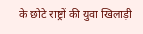के छोटे राष्ट्रों की युवा खिलाड़ी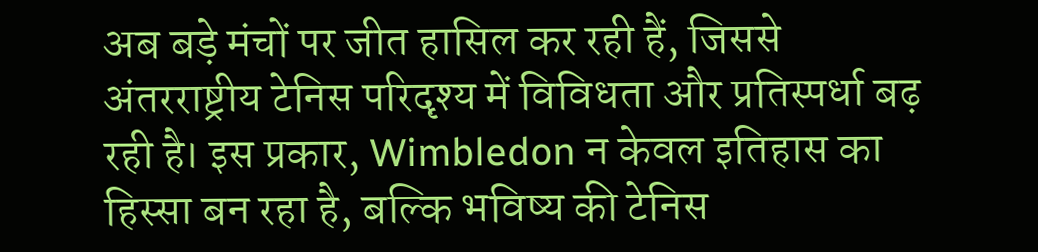अब बड़े मंचों पर जीत हासिल कर रही हैं, जिससे अंतरराष्ट्रीय टेनिस परिदृश्य में विविधता और प्रतिस्पर्धा बढ़ रही है। इस प्रकार, Wimbledon न केवल इतिहास का हिस्सा बन रहा है, बल्कि भविष्य की टेनिस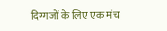दिग्गजों के लिए एक मंच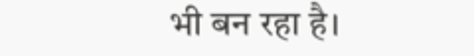भी बन रहा है।